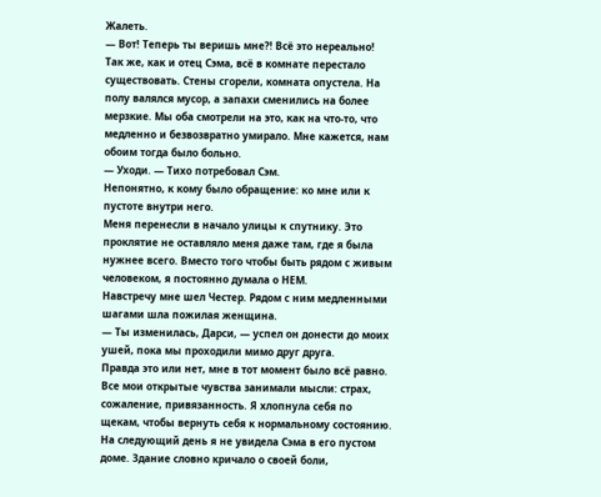Жалеть.
— Вот! Теперь ты веришь мне?! Всё это нереально!
Так же, как и отец Сэма, всё в комнате перестало существовать. Стены сгорели, комната опустела. На полу валялся мусор, а запахи сменились на более мерзкие. Мы оба смотрели на это, как на что-то, что медленно и безвозвратно умирало. Мне кажется, нам обоим тогда было больно.
— Уходи. — Тихо потребовал Сэм.
Непонятно, к кому было обращение: ко мне или к пустоте внутри него.
Меня перенесли в начало улицы к спутнику. Это проклятие не оставляло меня даже там, где я была нужнее всего. Вместо того чтобы быть рядом с живым человеком, я постоянно думала о НЕМ.
Навстречу мне шел Честер. Рядом с ним медленными шагами шла пожилая женщина.
— Ты изменилась, Дарси, — успел он донести до моих ушей, пока мы проходили мимо друг друга.
Правда это или нет, мне в тот момент было всё равно. Все мои открытые чувства занимали мысли: страх, сожаление, привязанность. Я хлопнула себя по щекам, чтобы вернуть себя к нормальному состоянию.
На следующий день я не увидела Сэма в его пустом доме. Здание словно кричало о своей боли,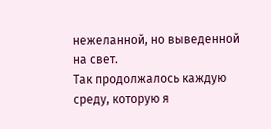нежеланной, но выведенной на свет.
Так продолжалось каждую среду, которую я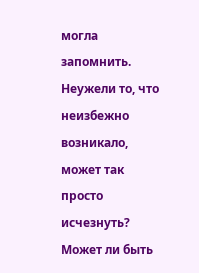могла запомнить. Неужели то, что неизбежно возникало, может так просто исчезнуть? Может ли быть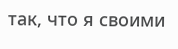так, что я своими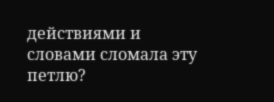действиями и словами сломала эту петлю?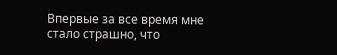Впервые за все время мне стало страшно, что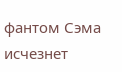фантом Сэма исчезнет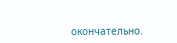окончательно.